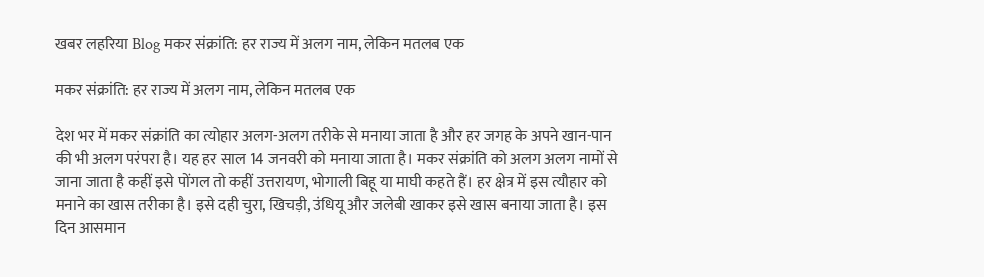खबर लहरिया Blog मकर संक्रांति: हर राज्य में अलग नाम, लेकिन मतलब एक

मकर संक्रांति: हर राज्य में अलग नाम, लेकिन मतलब एक

देश भर में मकर संक्रांति का त्योहार अलग-अलग तरीके से मनाया जाता है और हर जगह के अपने खान-पान की भी अलग परंपरा है। यह हर साल 14 जनवरी को मनाया जाता है। मकर संक्रांति को अलग अलग नामों से जाना जाता है कहीं इसे पोंगल तो कहीं उत्तरायण, भोगाली बिहू या माघी कहते हैं। हर क्षेत्र में इस त्यौहार को मनाने का खास तरीका है। इसे दही चुरा, खिचड़ी, उंधियू और जलेबी खाकर इसे खास बनाया जाता है। इस दिन आसमान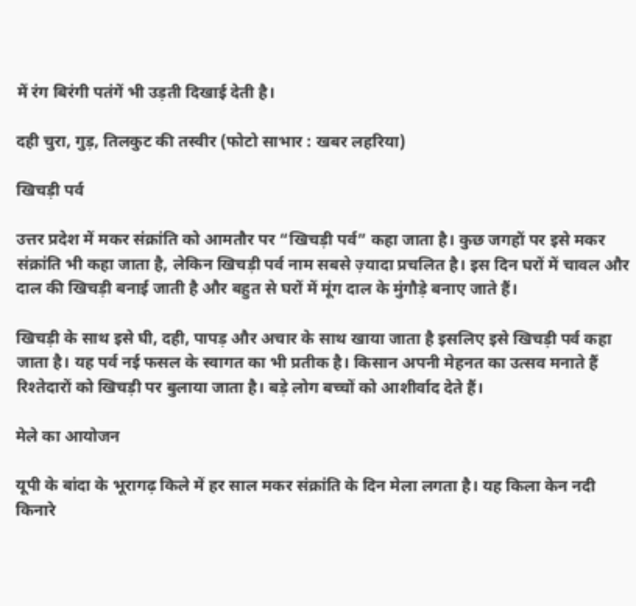में रंग बिरंगी पतंगें भी उड़ती दिखाई देती है।

दही चुरा, गुड़, तिलकुट की तस्वीर (फोटो साभार : खबर लहरिया)

खिचड़ी पर्व

उत्तर प्रदेश में मकर संक्रांति को आमतौर पर “खिचड़ी पर्व” कहा जाता है। कुछ जगहों पर इसे मकर संक्रांति भी कहा जाता है, लेकिन खिचड़ी पर्व नाम सबसे ज़्यादा प्रचलित है। इस दिन घरों में चावल और दाल की खिचड़ी बनाई जाती है और बहुत से घरों में मूंग दाल के मुंगौड़े बनाए जाते हैं।

खिचड़ी के साथ इसे घी, दही, पापड़ और अचार के साथ खाया जाता है इसलिए इसे खिचड़ी पर्व कहा जाता है। यह पर्व नई फसल के स्वागत का भी प्रतीक है। किसान अपनी मेहनत का उत्सव मनाते हैं रिश्तेदारों को खिचड़ी पर बुलाया जाता है। बड़े लोग बच्चों को आशीर्वाद देते हैं।

मेले का आयोजन

यूपी के बांदा के भूरागढ़ किले में हर साल मकर संक्रांति के दिन मेला लगता है। यह किला केन नदी किनारे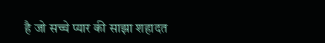है जो सच्चे प्यार की साझा शहादत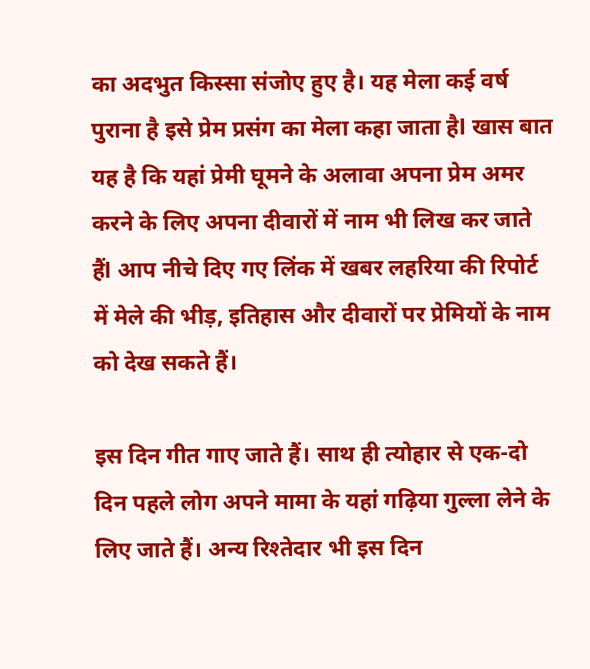का अदभुत किस्सा संजोए हुए है। यह मेला कई वर्ष पुराना है इसे प्रेम प्रसंग का मेला कहा जाता हैl खास बात यह है कि यहां प्रेमी घूमने के अलावा अपना प्रेम अमर करने के लिए अपना दीवारों में नाम भी लिख कर जाते हैंl आप नीचे दिए गए लिंक में खबर लहरिया की रिपोर्ट में मेले की भीड़, इतिहास और दीवारों पर प्रेमियों के नाम को देख सकते हैं।

इस दिन गीत गाए जाते हैं। साथ ही त्योहार से एक-दो दिन पहले लोग अपने मामा के यहां गढ़िया गुल्ला लेने के लिए जाते हैं। अन्य रिश्तेदार भी इस दिन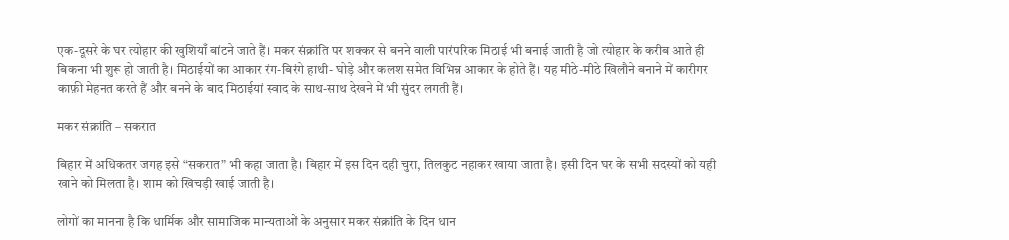एक-दूसरे के घर त्योहार की खुशियाँ बांटने जाते हैं। मकर संक्रांति पर शक्कर से बनने वाली पारंपरिक मिठाई भी बनाई जाती है जो त्योहार के करीब आते ही बिकना भी शुरू हो जाती है। मिठाईयों का आकार रंग-बिरंगे हाथी- घोड़े और कलश समेत विभिन्न आकार के होते हैं। यह मीठे-मीठे खिलौने बनाने में कारीगर काफ़ी मेहनत करते हैं और बनने के बाद मिठाईयां स्वाद के साथ-साथ देखने में भी सुंदर लगती हैं।

मकर संक्रांति – सकरात

बिहार में अधिकतर जगह इसे “सकरात” भी कहा जाता है। बिहार में इस दिन दही चुरा, तिलकुट नहाकर खाया जाता है। इसी दिन घर के सभी सदस्यों को यही खाने को मिलता है। शाम को खिचड़ी खाई जाती है।

लोगों का मानना है कि धार्मिक और सामाजिक मान्यताओं के अनुसार मकर संक्रांति के दिन धान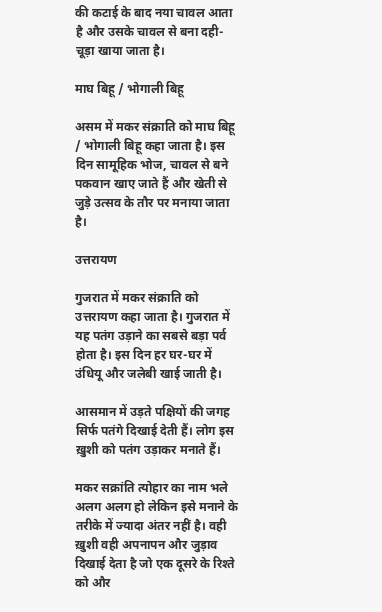की कटाई के बाद नया चावल आता है और उसके चावल से बना दही-चूड़ा खाया जाता है।

माघ बिहू / भोगाली बिहू

असम में मकर संक्राति को माघ बिहू / भोगाली बिहू कहा जाता है। इस दिन सामूहिक भोज, चावल से बने पकवान खाए जाते हैं और खेती से जुड़े उत्सव के तौर पर मनाया जाता है।

उत्तरायण

गुजरात में मकर संक्राति को उत्तरायण कहा जाता है। गुजरात में यह पतंग उड़ाने का सबसे बड़ा पर्व होता है। इस दिन हर घर-घर में उंधियू और जलेबी खाई जाती है।

आसमान में उड़ते पक्षियों की जगह सिर्फ पतंगे दिखाई देती हैं। लोग इस ख़ुशी को पतंग उड़ाकर मनाते हैं।

मकर सक्रांति त्योहार का नाम भले अलग अलग हो लेकिन इसे मनाने के तरीके में ज्यादा अंतर नहीं है। वही ख़ुशी वही अपनापन और जुड़ाव दिखाई देता है जो एक दूसरे के रिश्ते को और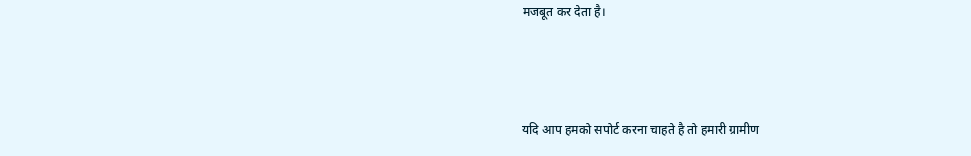मजबूत कर देता है।



यदि आप हमको सपोर्ट करना चाहते है तो हमारी ग्रामीण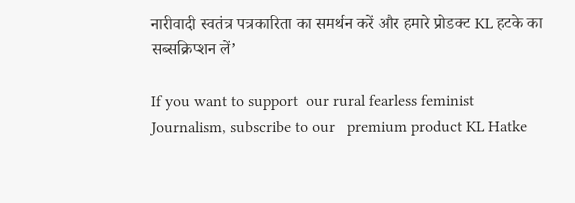नारीवादी स्वतंत्र पत्रकारिता का समर्थन करें और हमारे प्रोडक्ट KL हटके का सब्सक्रिप्शन लें’

If you want to support  our rural fearless feminist Journalism, subscribe to our   premium product KL Hatke